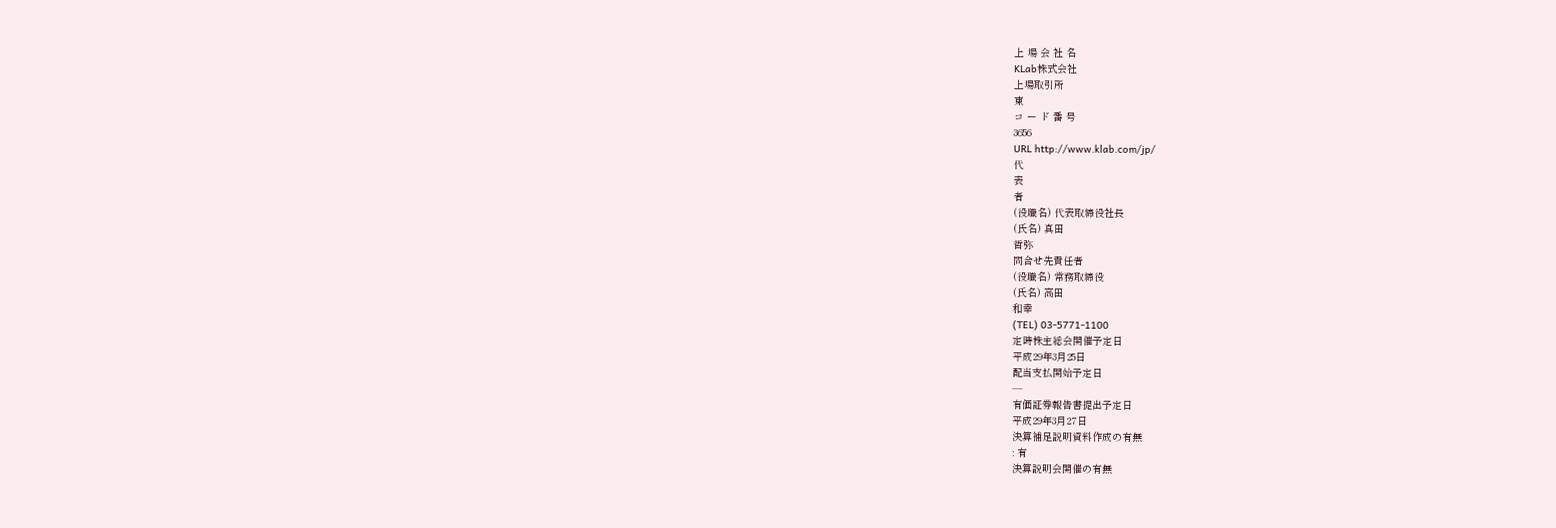上 場 会 社 名
KLab株式会社
上場取引所
東
コ ー ド 番 号
3656
URL http://www.klab.com/jp/
代
表
者
(役職名) 代表取締役社長
(氏名) 真田
哲弥
問合せ先責任者
(役職名) 常務取締役
(氏名) 高田
和幸
(TEL) 03-5771-1100
定時株主総会開催予定日
平成29年3月25日
配当支払開始予定日
―
有価証券報告書提出予定日
平成29年3月27日
決算補足説明資料作成の有無
: 有
決算説明会開催の有無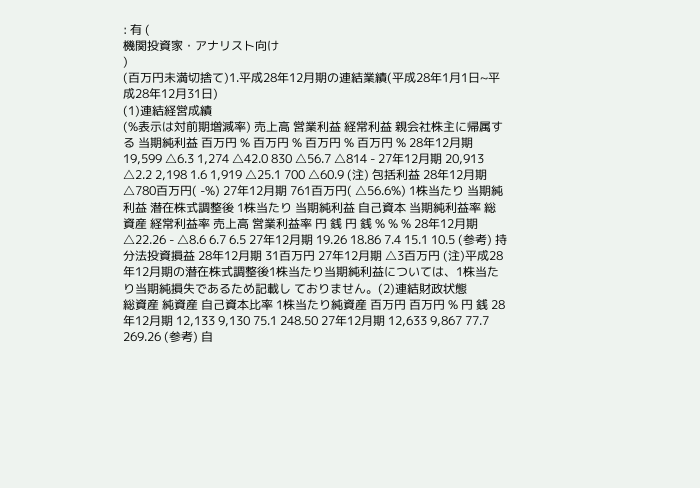: 有 (
機関投資家・アナリスト向け
)
(百万円未満切捨て)1.平成28年12月期の連結業績(平成28年1月1日~平成28年12月31日)
(1)連結経営成績
(%表示は対前期増減率) 売上高 営業利益 経常利益 親会社株主に帰属する 当期純利益 百万円 % 百万円 % 百万円 % 百万円 % 28年12月期 19,599 △6.3 1,274 △42.0 830 △56.7 △814 - 27年12月期 20,913 △2.2 2,198 1.6 1,919 △25.1 700 △60.9 (注) 包括利益 28年12月期 △780百万円( -%) 27年12月期 761百万円( △56.6%) 1株当たり 当期純利益 潜在株式調整後 1株当たり 当期純利益 自己資本 当期純利益率 総資産 経常利益率 売上高 営業利益率 円 銭 円 銭 % % % 28年12月期 △22.26 - △8.6 6.7 6.5 27年12月期 19.26 18.86 7.4 15.1 10.5 (参考) 持分法投資損益 28年12月期 31百万円 27年12月期 △3百万円 (注)平成28年12月期の潜在株式調整後1株当たり当期純利益については、1株当たり当期純損失であるため記載し ておりません。(2)連結財政状態
総資産 純資産 自己資本比率 1株当たり純資産 百万円 百万円 % 円 銭 28年12月期 12,133 9,130 75.1 248.50 27年12月期 12,633 9,867 77.7 269.26 (参考) 自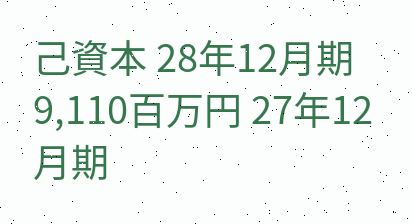己資本 28年12月期 9,110百万円 27年12月期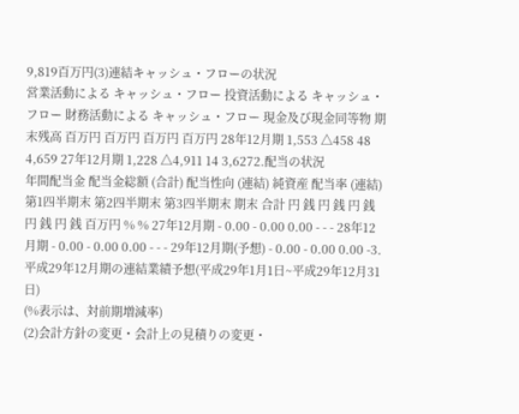9,819百万円(3)連結キャッシュ・フローの状況
営業活動による キャッシュ・フロー 投資活動による キャッシュ・フロー 財務活動による キャッシュ・フロー 現金及び現金同等物 期末残高 百万円 百万円 百万円 百万円 28年12月期 1,553 △458 48 4,659 27年12月期 1,228 △4,911 14 3,6272.配当の状況
年間配当金 配当金総額 (合計) 配当性向 (連結) 純資産 配当率 (連結) 第1四半期末 第2四半期末 第3四半期末 期末 合計 円 銭 円 銭 円 銭 円 銭 円 銭 百万円 % % 27年12月期 - 0.00 - 0.00 0.00 - - - 28年12月期 - 0.00 - 0.00 0.00 - - - 29年12月期(予想) - 0.00 - 0.00 0.00 -3.平成29年12月期の連結業績予想(平成29年1月1日~平成29年12月31日)
(%表示は、対前期増減率)
(2)会計方針の変更・会計上の見積りの変更・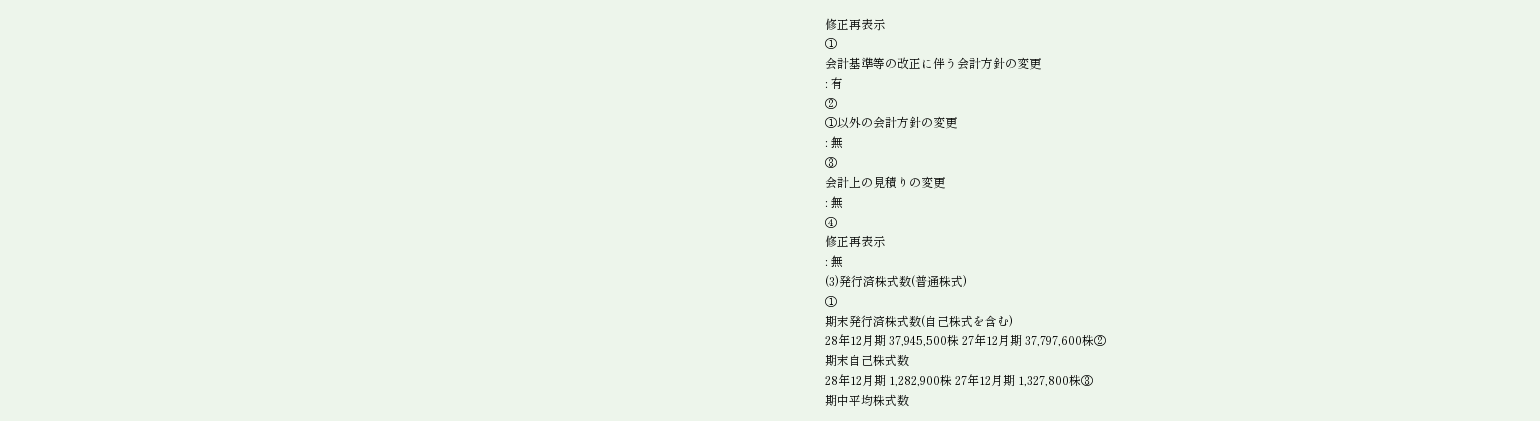修正再表示
①
会計基準等の改正に伴う会計方針の変更
: 有
②
①以外の会計方針の変更
: 無
③
会計上の見積りの変更
: 無
④
修正再表示
: 無
(3)発行済株式数(普通株式)
①
期末発行済株式数(自己株式を含む)
28年12月期 37,945,500株 27年12月期 37,797,600株②
期末自己株式数
28年12月期 1,282,900株 27年12月期 1,327,800株③
期中平均株式数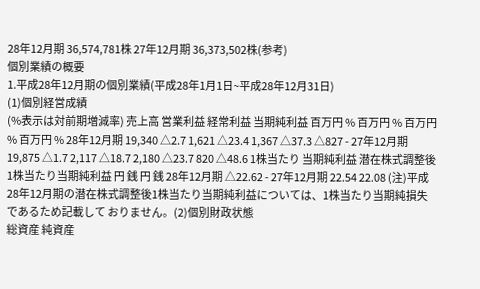28年12月期 36,574,781株 27年12月期 36,373,502株(参考)
個別業績の概要
1.平成28年12月期の個別業績(平成28年1月1日~平成28年12月31日)
(1)個別経営成績
(%表示は対前期増減率) 売上高 営業利益 経常利益 当期純利益 百万円 % 百万円 % 百万円 % 百万円 % 28年12月期 19,340 △2.7 1,621 △23.4 1,367 △37.3 △827 - 27年12月期 19,875 △1.7 2,117 △18.7 2,180 △23.7 820 △48.6 1株当たり 当期純利益 潜在株式調整後 1株当たり当期純利益 円 銭 円 銭 28年12月期 △22.62 - 27年12月期 22.54 22.08 (注)平成28年12月期の潜在株式調整後1株当たり当期純利益については、1株当たり当期純損失であるため記載して おりません。(2)個別財政状態
総資産 純資産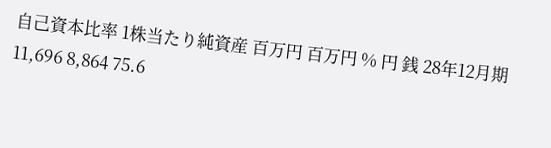自己資本比率 1株当たり純資産 百万円 百万円 % 円 銭 28年12月期 11,696 8,864 75.6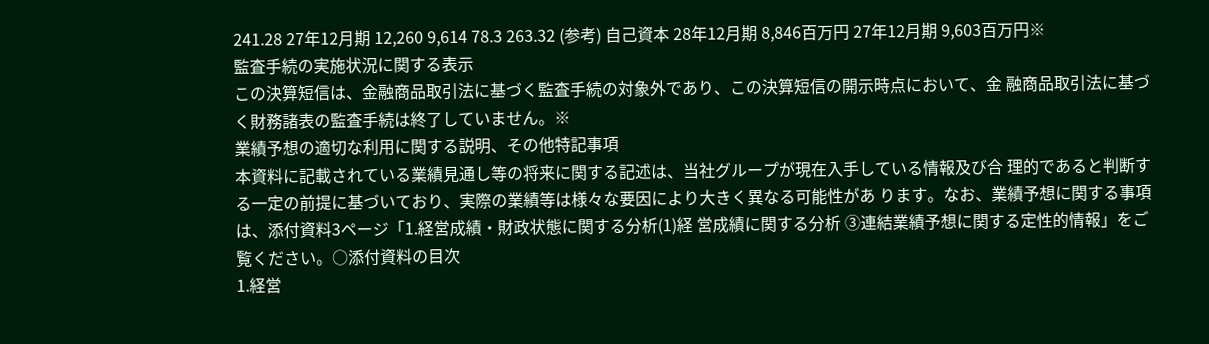241.28 27年12月期 12,260 9,614 78.3 263.32 (参考) 自己資本 28年12月期 8,846百万円 27年12月期 9,603百万円※
監査手続の実施状況に関する表示
この決算短信は、金融商品取引法に基づく監査手続の対象外であり、この決算短信の開示時点において、金 融商品取引法に基づく財務諸表の監査手続は終了していません。※
業績予想の適切な利用に関する説明、その他特記事項
本資料に記載されている業績見通し等の将来に関する記述は、当社グループが現在入手している情報及び合 理的であると判断する一定の前提に基づいており、実際の業績等は様々な要因により大きく異なる可能性があ ります。なお、業績予想に関する事項は、添付資料3ページ「1.経営成績・財政状態に関する分析(1)経 営成績に関する分析 ③連結業績予想に関する定性的情報」をご覧ください。○添付資料の目次
1.経営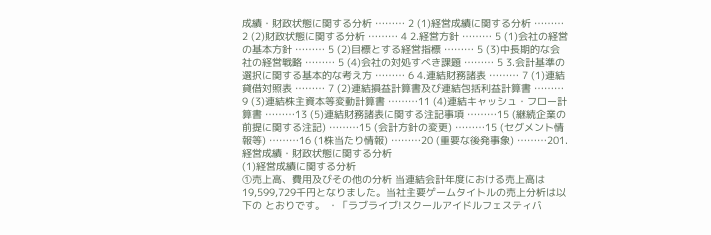成績・財政状態に関する分析 ……… 2 (1)経営成績に関する分析 ……… 2 (2)財政状態に関する分析 ……… 4 2.経営方針 ……… 5 (1)会社の経営の基本方針 ……… 5 (2)目標とする経営指標 ……… 5 (3)中長期的な会社の経営戦略 ……… 5 (4)会社の対処すべき課題 ……… 5 3.会計基準の選択に関する基本的な考え方 ……… 6 4.連結財務諸表 ……… 7 (1)連結貸借対照表 ……… 7 (2)連結損益計算書及び連結包括利益計算書 ……… 9 (3)連結株主資本等変動計算書 ………11 (4)連結キャッシュ・フロー計算書 ………13 (5)連結財務諸表に関する注記事項 ………15 (継続企業の前提に関する注記) ………15 (会計方針の変更) ………15 (セグメント情報等) ………16 (1株当たり情報) ………20 (重要な後発事象) ………201.経営成績・財政状態に関する分析
(1)経営成績に関する分析
①売上高、費用及びその他の分析 当連結会計年度における売上高は19,599,729千円となりました。当社主要ゲームタイトルの売上分析は以下の とおりです。 ・「ラブライブ!スクールアイドルフェスティバ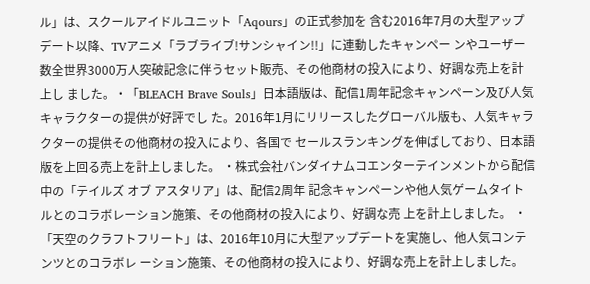ル」は、スクールアイドルユニット「Aqours」の正式参加を 含む2016年7月の大型アップデート以降、TVアニメ「ラブライブ!サンシャイン!!」に連動したキャンペー ンやユーザー数全世界3000万人突破記念に伴うセット販売、その他商材の投入により、好調な売上を計上し ました。・「BLEACH Brave Souls」日本語版は、配信1周年記念キャンペーン及び人気キャラクターの提供が好評でし た。2016年1月にリリースしたグローバル版も、人気キャラクターの提供その他商材の投入により、各国で セールスランキングを伸ばしており、日本語版を上回る売上を計上しました。 ・株式会社バンダイナムコエンターテインメントから配信中の「テイルズ オブ アスタリア」は、配信2周年 記念キャンペーンや他人気ゲームタイトルとのコラボレーション施策、その他商材の投入により、好調な売 上を計上しました。 ・「天空のクラフトフリート」は、2016年10月に大型アップデートを実施し、他人気コンテンツとのコラボレ ーション施策、その他商材の投入により、好調な売上を計上しました。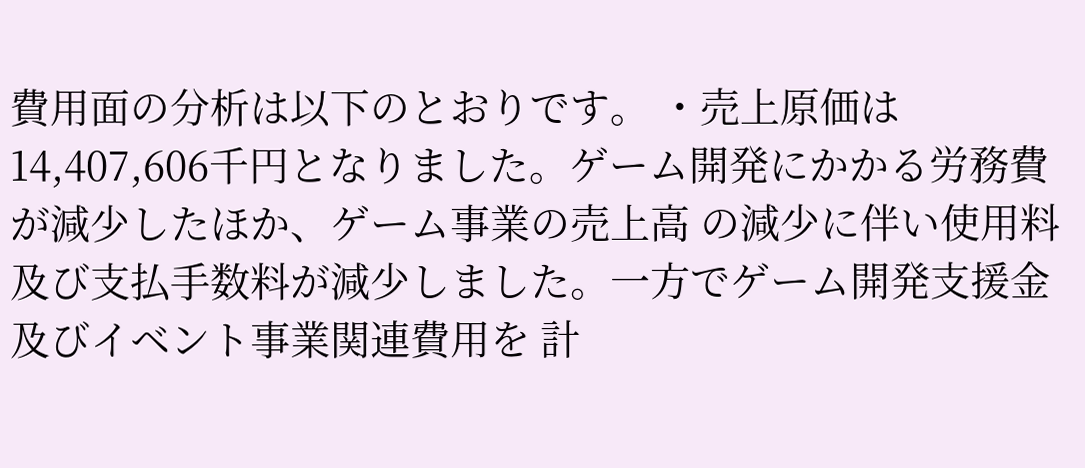費用面の分析は以下のとおりです。 ・売上原価は14,407,606千円となりました。ゲーム開発にかかる労務費が減少したほか、ゲーム事業の売上高 の減少に伴い使用料及び支払手数料が減少しました。一方でゲーム開発支援金及びイベント事業関連費用を 計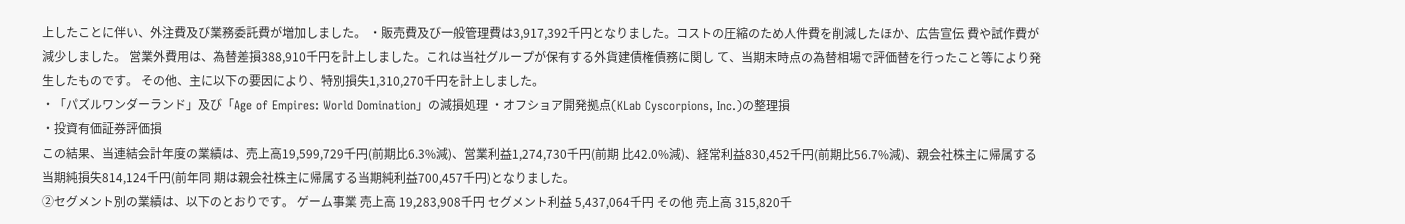上したことに伴い、外注費及び業務委託費が増加しました。 ・販売費及び一般管理費は3,917,392千円となりました。コストの圧縮のため人件費を削減したほか、広告宣伝 費や試作費が減少しました。 営業外費用は、為替差損388,910千円を計上しました。これは当社グループが保有する外貨建債権債務に関し て、当期末時点の為替相場で評価替を行ったこと等により発生したものです。 その他、主に以下の要因により、特別損失1,310,270千円を計上しました。
・「パズルワンダーランド」及び「Age of Empires: World Domination」の減損処理 ・オフショア開発拠点(KLab Cyscorpions, Inc.)の整理損
・投資有価証券評価損
この結果、当連結会計年度の業績は、売上高19,599,729千円(前期比6.3%減)、営業利益1,274,730千円(前期 比42.0%減)、経常利益830,452千円(前期比56.7%減)、親会社株主に帰属する当期純損失814,124千円(前年同 期は親会社株主に帰属する当期純利益700,457千円)となりました。
②セグメント別の業績は、以下のとおりです。 ゲーム事業 売上高 19,283,908千円 セグメント利益 5,437,064千円 その他 売上高 315,820千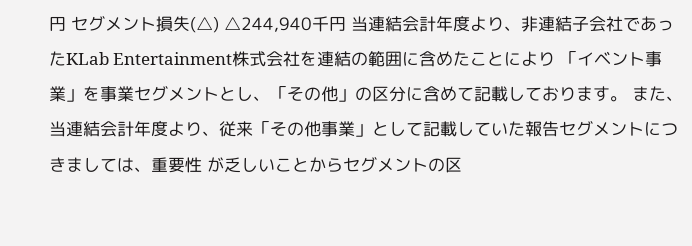円 セグメント損失(△) △244,940千円 当連結会計年度より、非連結子会社であったKLab Entertainment株式会社を連結の範囲に含めたことにより 「イベント事業」を事業セグメントとし、「その他」の区分に含めて記載しております。 また、当連結会計年度より、従来「その他事業」として記載していた報告セグメントにつきましては、重要性 が乏しいことからセグメントの区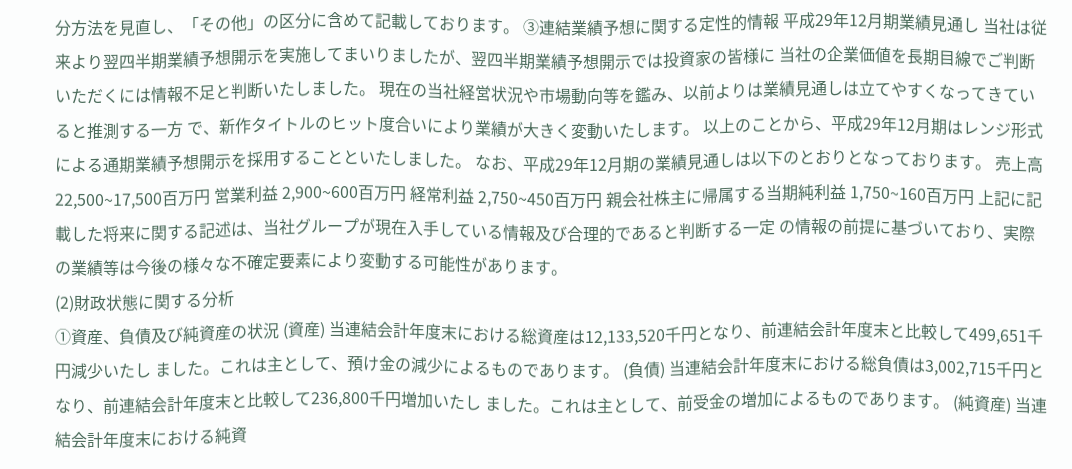分方法を見直し、「その他」の区分に含めて記載しております。 ③連結業績予想に関する定性的情報 平成29年12月期業績見通し 当社は従来より翌四半期業績予想開示を実施してまいりましたが、翌四半期業績予想開示では投資家の皆様に 当社の企業価値を長期目線でご判断いただくには情報不足と判断いたしました。 現在の当社経営状況や市場動向等を鑑み、以前よりは業績見通しは立てやすくなってきていると推測する一方 で、新作タイトルのヒット度合いにより業績が大きく変動いたします。 以上のことから、平成29年12月期はレンジ形式による通期業績予想開示を採用することといたしました。 なお、平成29年12月期の業績見通しは以下のとおりとなっております。 売上高 22,500~17,500百万円 営業利益 2,900~600百万円 経常利益 2,750~450百万円 親会社株主に帰属する当期純利益 1,750~160百万円 上記に記載した将来に関する記述は、当社グループが現在入手している情報及び合理的であると判断する一定 の情報の前提に基づいており、実際の業績等は今後の様々な不確定要素により変動する可能性があります。
(2)財政状態に関する分析
①資産、負債及び純資産の状況 (資産) 当連結会計年度末における総資産は12,133,520千円となり、前連結会計年度末と比較して499,651千円減少いたし ました。これは主として、預け金の減少によるものであります。 (負債) 当連結会計年度末における総負債は3,002,715千円となり、前連結会計年度末と比較して236,800千円増加いたし ました。これは主として、前受金の増加によるものであります。 (純資産) 当連結会計年度末における純資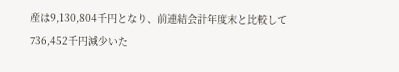産は9,130,804千円となり、前連結会計年度末と比較して736,452千円減少いた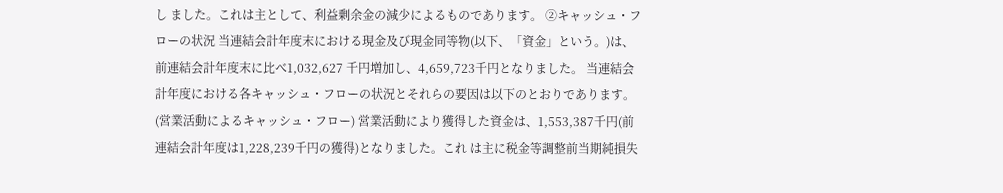し ました。これは主として、利益剰余金の減少によるものであります。 ②キャッシュ・フローの状況 当連結会計年度末における現金及び現金同等物(以下、「資金」という。)は、前連結会計年度末に比べ1,032,627 千円増加し、4,659,723千円となりました。 当連結会計年度における各キャッシュ・フローの状況とそれらの要因は以下のとおりであります。 (営業活動によるキャッシュ・フロー) 営業活動により獲得した資金は、1,553,387千円(前連結会計年度は1,228,239千円の獲得)となりました。これ は主に税金等調整前当期純損失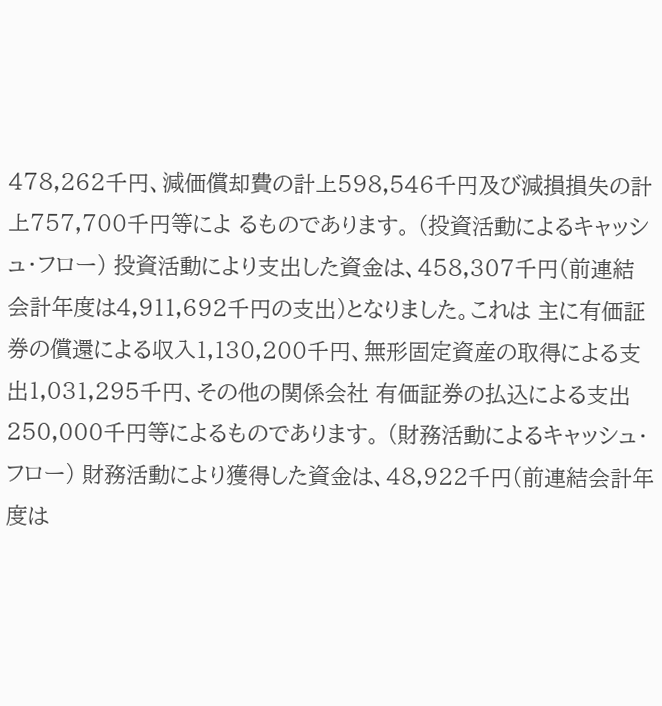478,262千円、減価償却費の計上598,546千円及び減損損失の計上757,700千円等によ るものであります。 (投資活動によるキャッシュ・フロー) 投資活動により支出した資金は、458,307千円(前連結会計年度は4,911,692千円の支出)となりました。これは 主に有価証券の償還による収入1,130,200千円、無形固定資産の取得による支出1,031,295千円、その他の関係会社 有価証券の払込による支出250,000千円等によるものであります。 (財務活動によるキャッシュ・フロー) 財務活動により獲得した資金は、48,922千円(前連結会計年度は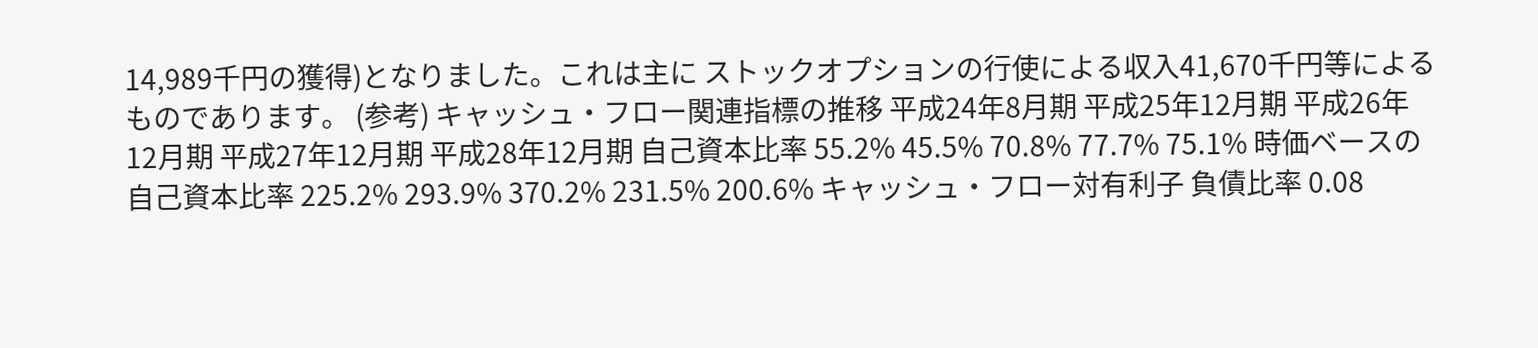14,989千円の獲得)となりました。これは主に ストックオプションの行使による収入41,670千円等によるものであります。 (参考) キャッシュ・フロー関連指標の推移 平成24年8月期 平成25年12月期 平成26年12月期 平成27年12月期 平成28年12月期 自己資本比率 55.2% 45.5% 70.8% 77.7% 75.1% 時価ベースの自己資本比率 225.2% 293.9% 370.2% 231.5% 200.6% キャッシュ・フロー対有利子 負債比率 0.08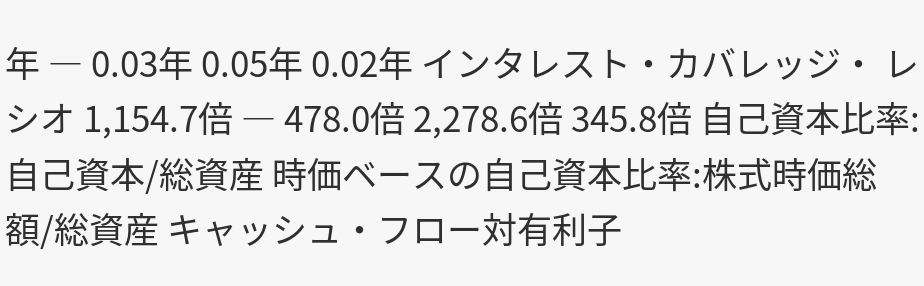年 ― 0.03年 0.05年 0.02年 インタレスト・カバレッジ・ レシオ 1,154.7倍 ― 478.0倍 2,278.6倍 345.8倍 自己資本比率:自己資本/総資産 時価ベースの自己資本比率:株式時価総額/総資産 キャッシュ・フロー対有利子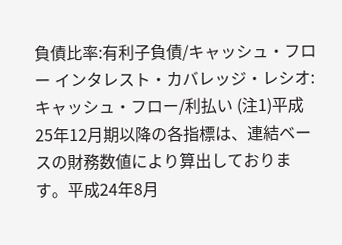負債比率:有利子負債/キャッシュ・フロー インタレスト・カバレッジ・レシオ:キャッシュ・フロー/利払い (注1)平成25年12月期以降の各指標は、連結ベースの財務数値により算出しております。平成24年8月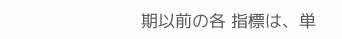期以前の各 指標は、単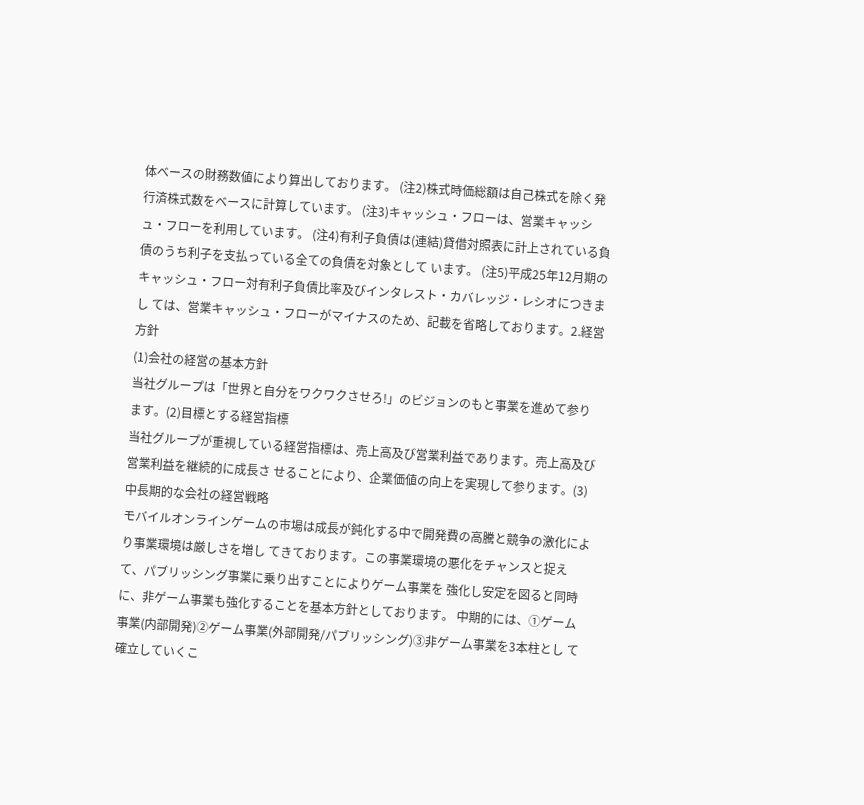体ベースの財務数値により算出しております。 (注2)株式時価総額は自己株式を除く発行済株式数をベースに計算しています。 (注3)キャッシュ・フローは、営業キャッシュ・フローを利用しています。 (注4)有利子負債は(連結)貸借対照表に計上されている負債のうち利子を支払っている全ての負債を対象として います。 (注5)平成25年12月期のキャッシュ・フロー対有利子負債比率及びインタレスト・カバレッジ・レシオにつきまし ては、営業キャッシュ・フローがマイナスのため、記載を省略しております。2.経営方針
(1)会社の経営の基本方針
当社グループは「世界と自分をワクワクさせろ!」のビジョンのもと事業を進めて参ります。(2)目標とする経営指標
当社グループが重視している経営指標は、売上高及び営業利益であります。売上高及び営業利益を継続的に成長さ せることにより、企業価値の向上を実現して参ります。(3)中長期的な会社の経営戦略
モバイルオンラインゲームの市場は成長が鈍化する中で開発費の高騰と競争の激化により事業環境は厳しさを増し てきております。この事業環境の悪化をチャンスと捉えて、パブリッシング事業に乗り出すことによりゲーム事業を 強化し安定を図ると同時に、非ゲーム事業も強化することを基本方針としております。 中期的には、①ゲーム事業(内部開発)②ゲーム事業(外部開発/パブリッシング)③非ゲーム事業を3本柱とし て確立していくこ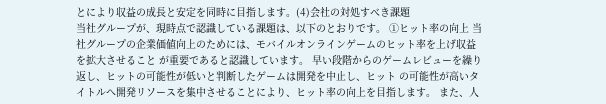とにより収益の成長と安定を同時に目指します。(4)会社の対処すべき課題
当社グループが、現時点で認識している課題は、以下のとおりです。 ①ヒット率の向上 当社グループの企業価値向上のためには、モバイルオンラインゲームのヒット率を上げ収益を拡大させること が重要であると認識しています。 早い段階からのゲームレビューを繰り返し、ヒットの可能性が低いと判断したゲームは開発を中止し、ヒット の可能性が高いタイトルへ開発リソースを集中させることにより、ヒット率の向上を目指します。 また、人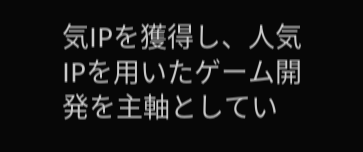気IPを獲得し、人気IPを用いたゲーム開発を主軸としてい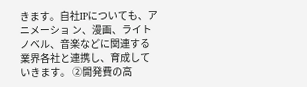きます。自社IPについても、アニメーショ ン、漫画、ライトノベル、音楽などに関連する業界各社と連携し、育成していきます。 ②開発費の高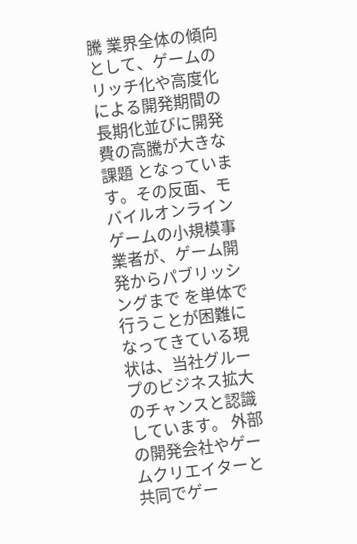騰 業界全体の傾向として、ゲームのリッチ化や高度化による開発期間の長期化並びに開発費の高騰が大きな課題 となっています。その反面、モバイルオンラインゲームの小規模事業者が、ゲーム開発からパブリッシングまで を単体で行うことが困難になってきている現状は、当社グループのビジネス拡大のチャンスと認識しています。 外部の開発会社やゲームクリエイターと共同でゲー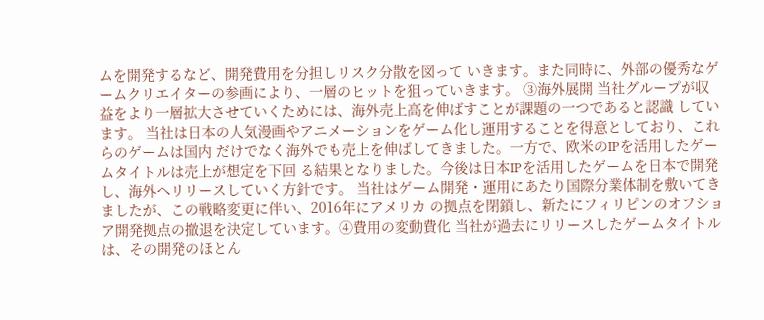ムを開発するなど、開発費用を分担しリスク分散を図って いきます。また同時に、外部の優秀なゲームクリエイターの参画により、一層のヒットを狙っていきます。 ③海外展開 当社グループが収益をより一層拡大させていくためには、海外売上高を伸ばすことが課題の一つであると認識 しています。 当社は日本の人気漫画やアニメーションをゲーム化し運用することを得意としており、これらのゲームは国内 だけでなく海外でも売上を伸ばしてきました。一方で、欧米のIPを活用したゲームタイトルは売上が想定を下回 る結果となりました。今後は日本IPを活用したゲームを日本で開発し、海外へリリースしていく方針です。 当社はゲーム開発・運用にあたり国際分業体制を敷いてきましたが、この戦略変更に伴い、2016年にアメリカ の拠点を閉鎖し、新たにフィリピンのオフショア開発拠点の撤退を決定しています。④費用の変動費化 当社が過去にリリースしたゲームタイトルは、その開発のほとん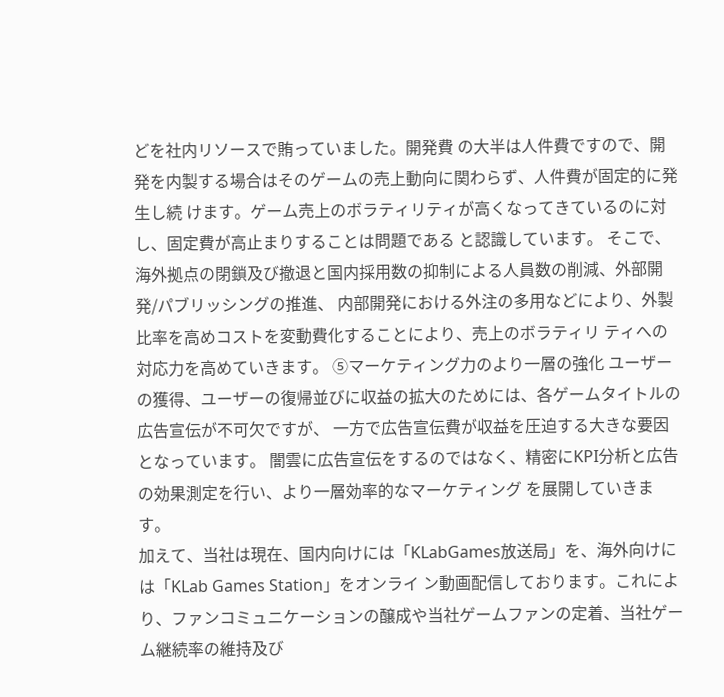どを社内リソースで賄っていました。開発費 の大半は人件費ですので、開発を内製する場合はそのゲームの売上動向に関わらず、人件費が固定的に発生し続 けます。ゲーム売上のボラティリティが高くなってきているのに対し、固定費が高止まりすることは問題である と認識しています。 そこで、海外拠点の閉鎖及び撤退と国内採用数の抑制による人員数の削減、外部開発/パブリッシングの推進、 内部開発における外注の多用などにより、外製比率を高めコストを変動費化することにより、売上のボラティリ ティへの対応力を高めていきます。 ⑤マーケティング力のより一層の強化 ユーザーの獲得、ユーザーの復帰並びに収益の拡大のためには、各ゲームタイトルの広告宣伝が不可欠ですが、 一方で広告宣伝費が収益を圧迫する大きな要因となっています。 闇雲に広告宣伝をするのではなく、精密にKPI分析と広告の効果測定を行い、より一層効率的なマーケティング を展開していきます。
加えて、当社は現在、国内向けには「KLabGames放送局」を、海外向けには「KLab Games Station」をオンライ ン動画配信しております。これにより、ファンコミュニケーションの醸成や当社ゲームファンの定着、当社ゲー ム継続率の維持及び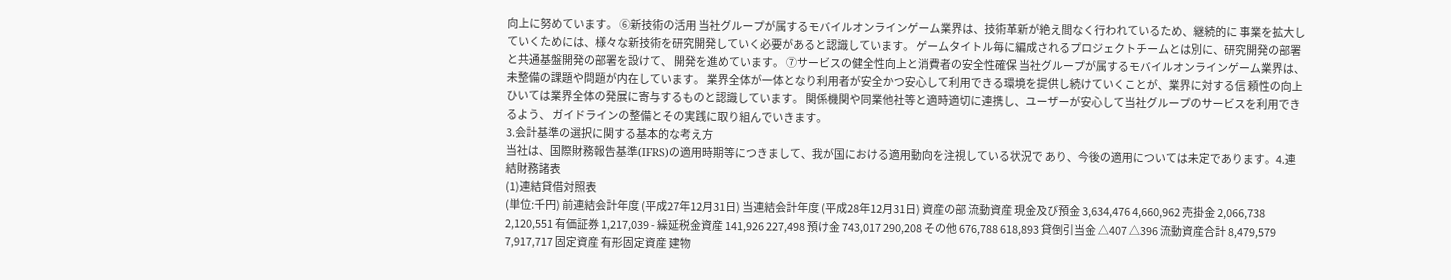向上に努めています。 ⑥新技術の活用 当社グループが属するモバイルオンラインゲーム業界は、技術革新が絶え間なく行われているため、継続的に 事業を拡大していくためには、様々な新技術を研究開発していく必要があると認識しています。 ゲームタイトル毎に編成されるプロジェクトチームとは別に、研究開発の部署と共通基盤開発の部署を設けて、 開発を進めています。 ⑦サービスの健全性向上と消費者の安全性確保 当社グループが属するモバイルオンラインゲーム業界は、未整備の課題や問題が内在しています。 業界全体が一体となり利用者が安全かつ安心して利用できる環境を提供し続けていくことが、業界に対する信 頼性の向上ひいては業界全体の発展に寄与するものと認識しています。 関係機関や同業他社等と適時適切に連携し、ユーザーが安心して当社グループのサービスを利用できるよう、 ガイドラインの整備とその実践に取り組んでいきます。
3.会計基準の選択に関する基本的な考え方
当社は、国際財務報告基準(IFRS)の適用時期等につきまして、我が国における適用動向を注視している状況で あり、今後の適用については未定であります。4.連結財務諸表
(1)連結貸借対照表
(単位:千円) 前連結会計年度 (平成27年12月31日) 当連結会計年度 (平成28年12月31日) 資産の部 流動資産 現金及び預金 3,634,476 4,660,962 売掛金 2,066,738 2,120,551 有価証券 1,217,039 - 繰延税金資産 141,926 227,498 預け金 743,017 290,208 その他 676,788 618,893 貸倒引当金 △407 △396 流動資産合計 8,479,579 7,917,717 固定資産 有形固定資産 建物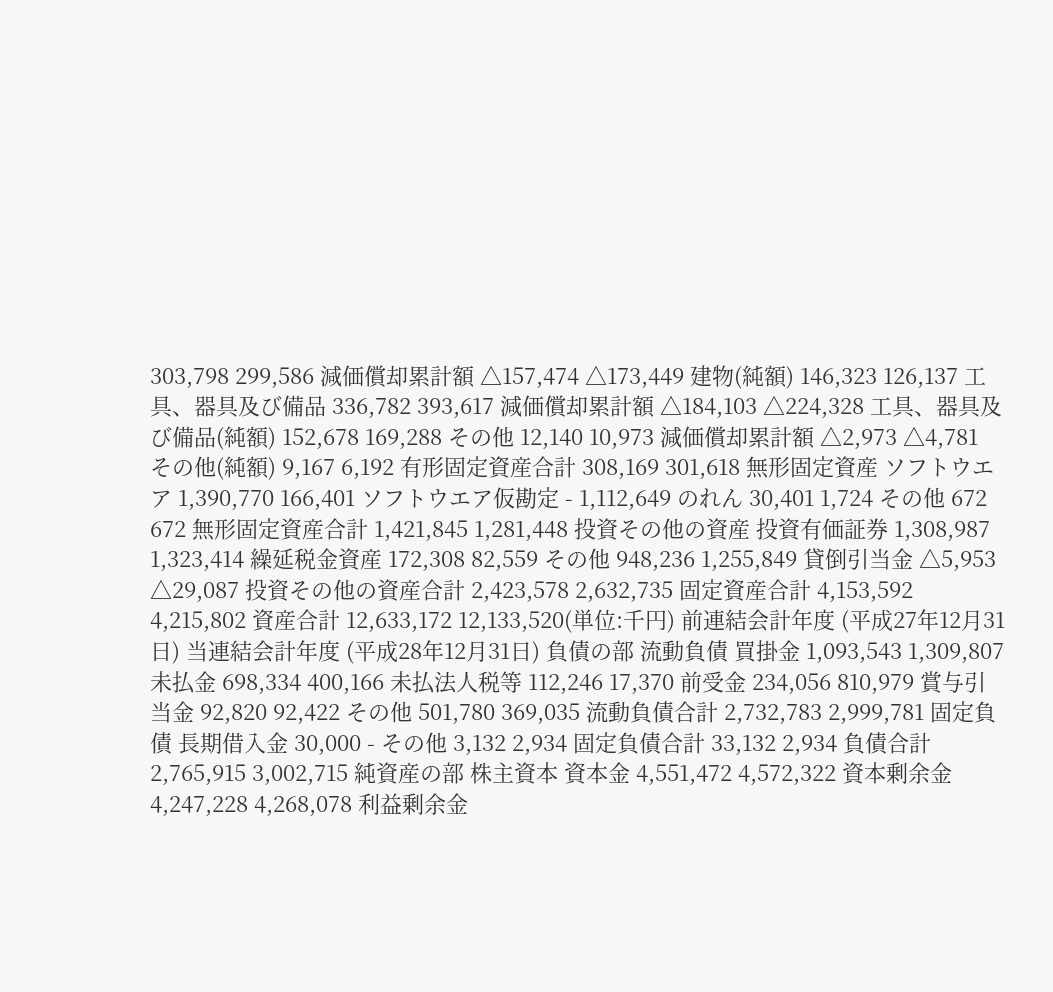303,798 299,586 減価償却累計額 △157,474 △173,449 建物(純額) 146,323 126,137 工具、器具及び備品 336,782 393,617 減価償却累計額 △184,103 △224,328 工具、器具及び備品(純額) 152,678 169,288 その他 12,140 10,973 減価償却累計額 △2,973 △4,781 その他(純額) 9,167 6,192 有形固定資産合計 308,169 301,618 無形固定資産 ソフトウエア 1,390,770 166,401 ソフトウエア仮勘定 - 1,112,649 のれん 30,401 1,724 その他 672 672 無形固定資産合計 1,421,845 1,281,448 投資その他の資産 投資有価証券 1,308,987 1,323,414 繰延税金資産 172,308 82,559 その他 948,236 1,255,849 貸倒引当金 △5,953 △29,087 投資その他の資産合計 2,423,578 2,632,735 固定資産合計 4,153,592 4,215,802 資産合計 12,633,172 12,133,520(単位:千円) 前連結会計年度 (平成27年12月31日) 当連結会計年度 (平成28年12月31日) 負債の部 流動負債 買掛金 1,093,543 1,309,807 未払金 698,334 400,166 未払法人税等 112,246 17,370 前受金 234,056 810,979 賞与引当金 92,820 92,422 その他 501,780 369,035 流動負債合計 2,732,783 2,999,781 固定負債 長期借入金 30,000 - その他 3,132 2,934 固定負債合計 33,132 2,934 負債合計 2,765,915 3,002,715 純資産の部 株主資本 資本金 4,551,472 4,572,322 資本剰余金 4,247,228 4,268,078 利益剰余金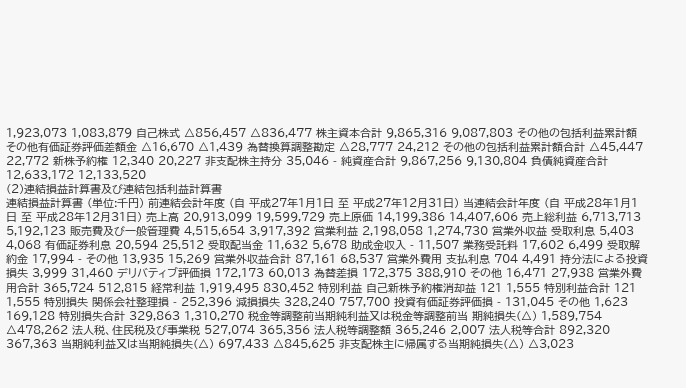1,923,073 1,083,879 自己株式 △856,457 △836,477 株主資本合計 9,865,316 9,087,803 その他の包括利益累計額 その他有価証券評価差額金 △16,670 △1,439 為替換算調整勘定 △28,777 24,212 その他の包括利益累計額合計 △45,447 22,772 新株予約権 12,340 20,227 非支配株主持分 35,046 - 純資産合計 9,867,256 9,130,804 負債純資産合計 12,633,172 12,133,520
(2)連結損益計算書及び連結包括利益計算書
連結損益計算書 (単位:千円) 前連結会計年度 (自 平成27年1月1日 至 平成27年12月31日) 当連結会計年度 (自 平成28年1月1日 至 平成28年12月31日) 売上高 20,913,099 19,599,729 売上原価 14,199,386 14,407,606 売上総利益 6,713,713 5,192,123 販売費及び一般管理費 4,515,654 3,917,392 営業利益 2,198,058 1,274,730 営業外収益 受取利息 5,403 4,068 有価証券利息 20,594 25,512 受取配当金 11,632 5,678 助成金収入 - 11,507 業務受託料 17,602 6,499 受取解約金 17,994 - その他 13,935 15,269 営業外収益合計 87,161 68,537 営業外費用 支払利息 704 4,491 持分法による投資損失 3,999 31,460 デリバティブ評価損 172,173 60,013 為替差損 172,375 388,910 その他 16,471 27,938 営業外費用合計 365,724 512,815 経常利益 1,919,495 830,452 特別利益 自己新株予約権消却益 121 1,555 特別利益合計 121 1,555 特別損失 関係会社整理損 - 252,396 減損損失 328,240 757,700 投資有価証券評価損 - 131,045 その他 1,623 169,128 特別損失合計 329,863 1,310,270 税金等調整前当期純利益又は税金等調整前当 期純損失(△) 1,589,754 △478,262 法人税、住民税及び事業税 527,074 365,356 法人税等調整額 365,246 2,007 法人税等合計 892,320 367,363 当期純利益又は当期純損失(△) 697,433 △845,625 非支配株主に帰属する当期純損失(△) △3,023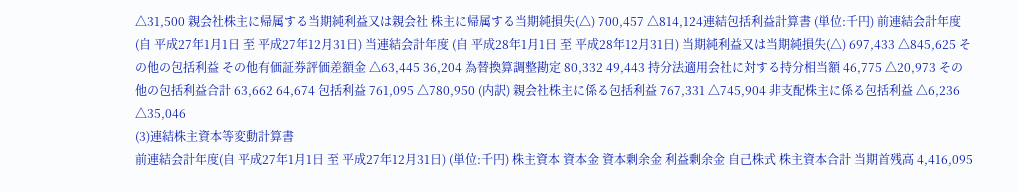△31,500 親会社株主に帰属する当期純利益又は親会社 株主に帰属する当期純損失(△) 700,457 △814,124連結包括利益計算書 (単位:千円) 前連結会計年度 (自 平成27年1月1日 至 平成27年12月31日) 当連結会計年度 (自 平成28年1月1日 至 平成28年12月31日) 当期純利益又は当期純損失(△) 697,433 △845,625 その他の包括利益 その他有価証券評価差額金 △63,445 36,204 為替換算調整勘定 80,332 49,443 持分法適用会社に対する持分相当額 46,775 △20,973 その他の包括利益合計 63,662 64,674 包括利益 761,095 △780,950 (内訳) 親会社株主に係る包括利益 767,331 △745,904 非支配株主に係る包括利益 △6,236 △35,046
(3)連結株主資本等変動計算書
前連結会計年度(自 平成27年1月1日 至 平成27年12月31日) (単位:千円) 株主資本 資本金 資本剰余金 利益剰余金 自己株式 株主資本合計 当期首残高 4,416,095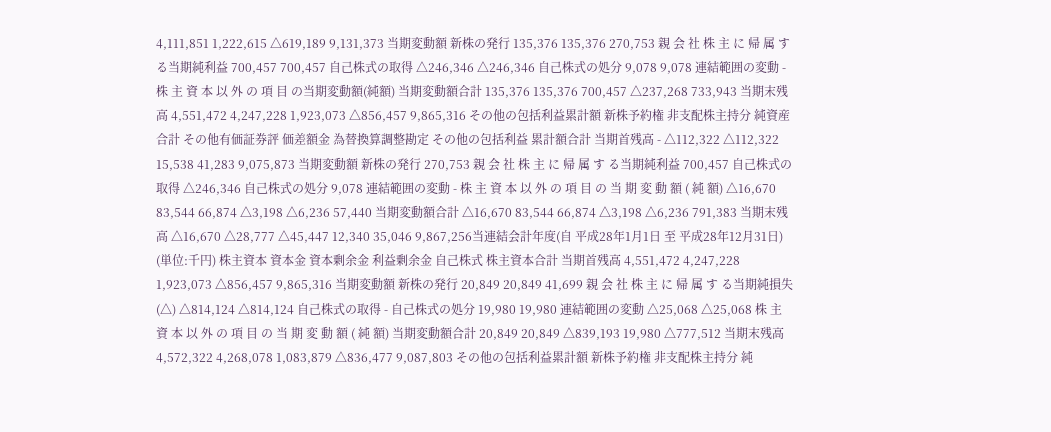4,111,851 1,222,615 △619,189 9,131,373 当期変動額 新株の発行 135,376 135,376 270,753 親 会 社 株 主 に 帰 属 す る当期純利益 700,457 700,457 自己株式の取得 △246,346 △246,346 自己株式の処分 9,078 9,078 連結範囲の変動 - 株 主 資 本 以 外 の 項 目 の当期変動額(純額) 当期変動額合計 135,376 135,376 700,457 △237,268 733,943 当期末残高 4,551,472 4,247,228 1,923,073 △856,457 9,865,316 その他の包括利益累計額 新株予約権 非支配株主持分 純資産合計 その他有価証券評 価差額金 為替換算調整勘定 その他の包括利益 累計額合計 当期首残高 - △112,322 △112,322 15,538 41,283 9,075,873 当期変動額 新株の発行 270,753 親 会 社 株 主 に 帰 属 す る当期純利益 700,457 自己株式の取得 △246,346 自己株式の処分 9,078 連結範囲の変動 - 株 主 資 本 以 外 の 項 目 の 当 期 変 動 額 ( 純 額) △16,670 83,544 66,874 △3,198 △6,236 57,440 当期変動額合計 △16,670 83,544 66,874 △3,198 △6,236 791,383 当期末残高 △16,670 △28,777 △45,447 12,340 35,046 9,867,256当連結会計年度(自 平成28年1月1日 至 平成28年12月31日) (単位:千円) 株主資本 資本金 資本剰余金 利益剰余金 自己株式 株主資本合計 当期首残高 4,551,472 4,247,228 1,923,073 △856,457 9,865,316 当期変動額 新株の発行 20,849 20,849 41,699 親 会 社 株 主 に 帰 属 す る当期純損失(△) △814,124 △814,124 自己株式の取得 - 自己株式の処分 19,980 19,980 連結範囲の変動 △25,068 △25,068 株 主 資 本 以 外 の 項 目 の 当 期 変 動 額 ( 純 額) 当期変動額合計 20,849 20,849 △839,193 19,980 △777,512 当期末残高 4,572,322 4,268,078 1,083,879 △836,477 9,087,803 その他の包括利益累計額 新株予約権 非支配株主持分 純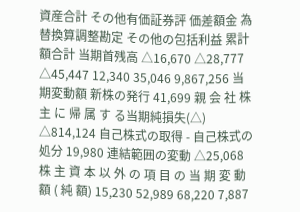資産合計 その他有価証券評 価差額金 為替換算調整勘定 その他の包括利益 累計額合計 当期首残高 △16,670 △28,777 △45,447 12,340 35,046 9,867,256 当期変動額 新株の発行 41,699 親 会 社 株 主 に 帰 属 す る当期純損失(△) △814,124 自己株式の取得 - 自己株式の処分 19,980 連結範囲の変動 △25,068 株 主 資 本 以 外 の 項 目 の 当 期 変 動 額 ( 純 額) 15,230 52,989 68,220 7,887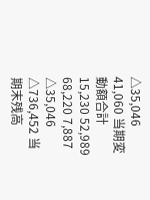△35,046 41,060 当期変動額合計 15,230 52,989 68,220 7,887 △35,046 △736,452 当期末残高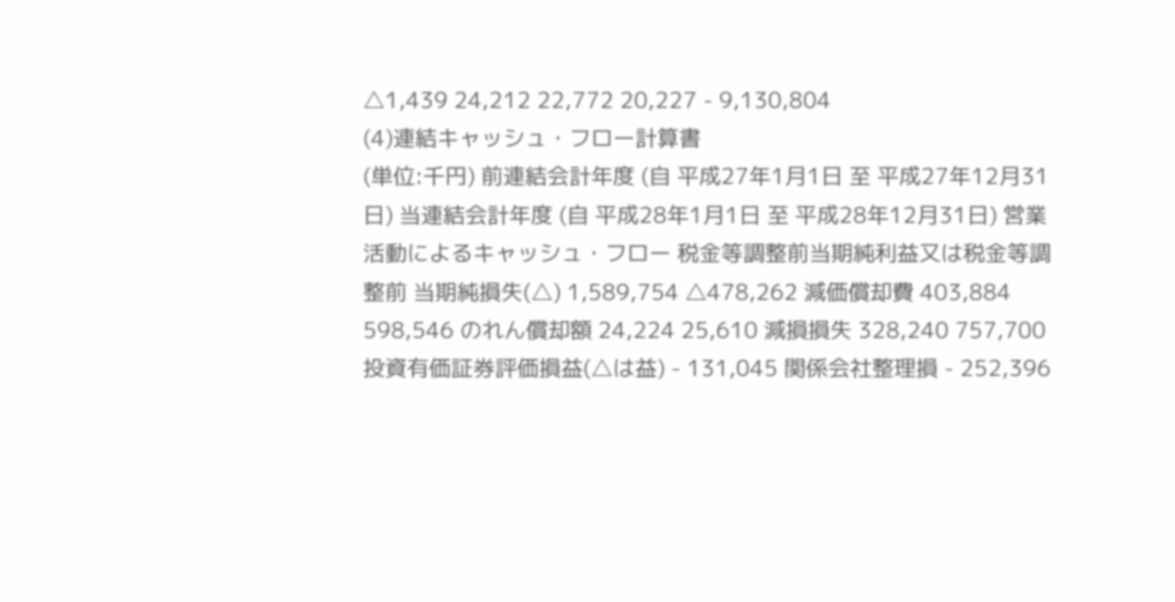△1,439 24,212 22,772 20,227 - 9,130,804
(4)連結キャッシュ・フロー計算書
(単位:千円) 前連結会計年度 (自 平成27年1月1日 至 平成27年12月31日) 当連結会計年度 (自 平成28年1月1日 至 平成28年12月31日) 営業活動によるキャッシュ・フロー 税金等調整前当期純利益又は税金等調整前 当期純損失(△) 1,589,754 △478,262 減価償却費 403,884 598,546 のれん償却額 24,224 25,610 減損損失 328,240 757,700 投資有価証券評価損益(△は益) - 131,045 関係会社整理損 - 252,396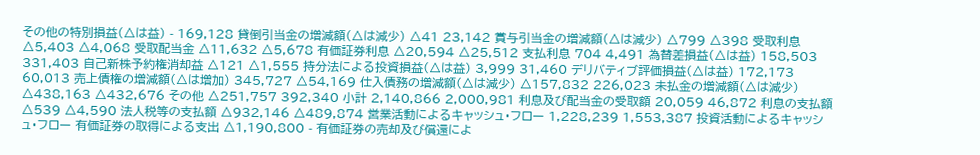その他の特別損益(△は益) - 169,128 貸倒引当金の増減額(△は減少) △41 23,142 賞与引当金の増減額(△は減少) △799 △398 受取利息 △5,403 △4,068 受取配当金 △11,632 △5,678 有価証券利息 △20,594 △25,512 支払利息 704 4,491 為替差損益(△は益) 158,503 331,403 自己新株予約権消却益 △121 △1,555 持分法による投資損益(△は益) 3,999 31,460 デリバティブ評価損益(△は益) 172,173 60,013 売上債権の増減額(△は増加) 345,727 △54,169 仕入債務の増減額(△は減少) △157,832 226,023 未払金の増減額(△は減少) △438,163 △432,676 その他 △251,757 392,340 小計 2,140,866 2,000,981 利息及び配当金の受取額 20,059 46,872 利息の支払額 △539 △4,590 法人税等の支払額 △932,146 △489,874 営業活動によるキャッシュ・フロー 1,228,239 1,553,387 投資活動によるキャッシュ・フロー 有価証券の取得による支出 △1,190,800 - 有価証券の売却及び償還によ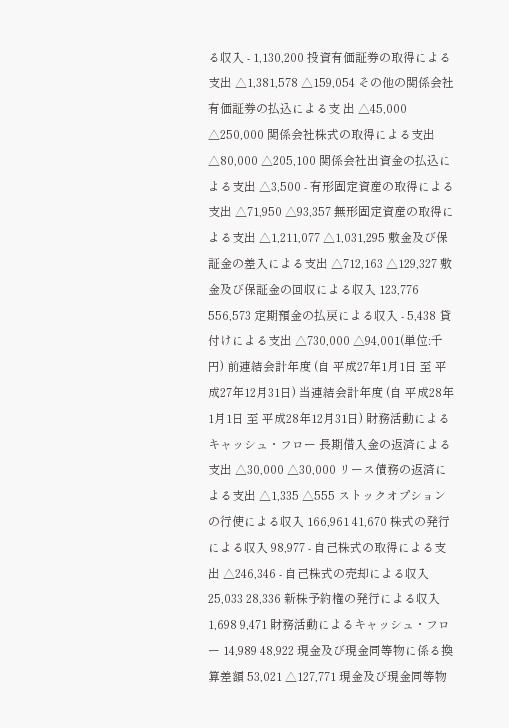る収入 - 1,130,200 投資有価証券の取得による支出 △1,381,578 △159,054 その他の関係会社有価証券の払込による支 出 △45,000 △250,000 関係会社株式の取得による支出 △80,000 △205,100 関係会社出資金の払込による支出 △3,500 - 有形固定資産の取得による支出 △71,950 △93,357 無形固定資産の取得による支出 △1,211,077 △1,031,295 敷金及び保証金の差入による支出 △712,163 △129,327 敷金及び保証金の回収による収入 123,776 556,573 定期預金の払戻による収入 - 5,438 貸付けによる支出 △730,000 △94,001(単位:千円) 前連結会計年度 (自 平成27年1月1日 至 平成27年12月31日) 当連結会計年度 (自 平成28年1月1日 至 平成28年12月31日) 財務活動によるキャッシュ・フロー 長期借入金の返済による支出 △30,000 △30,000 リース債務の返済による支出 △1,335 △555 ストックオプションの行使による収入 166,961 41,670 株式の発行による収入 98,977 - 自己株式の取得による支出 △246,346 - 自己株式の売却による収入 25,033 28,336 新株予約権の発行による収入 1,698 9,471 財務活動によるキャッシュ・フロー 14,989 48,922 現金及び現金同等物に係る換算差額 53,021 △127,771 現金及び現金同等物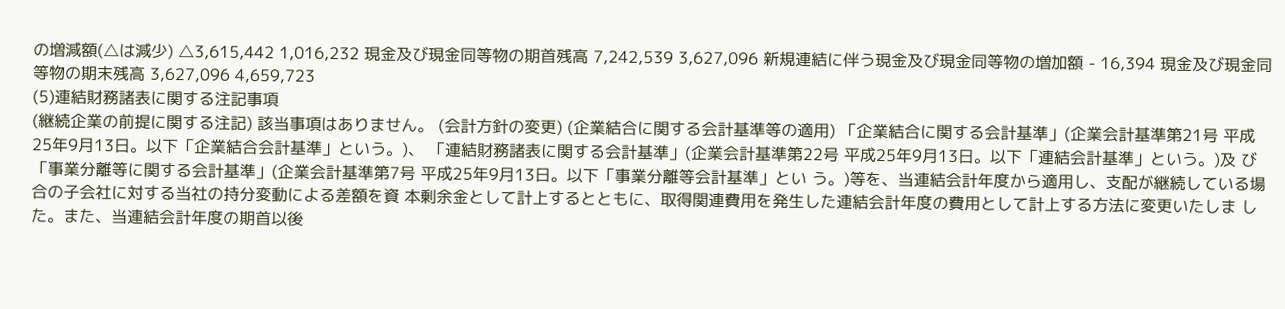の増減額(△は減少) △3,615,442 1,016,232 現金及び現金同等物の期首残高 7,242,539 3,627,096 新規連結に伴う現金及び現金同等物の増加額 - 16,394 現金及び現金同等物の期末残高 3,627,096 4,659,723
(5)連結財務諸表に関する注記事項
(継続企業の前提に関する注記) 該当事項はありません。 (会計方針の変更) (企業結合に関する会計基準等の適用) 「企業結合に関する会計基準」(企業会計基準第21号 平成25年9月13日。以下「企業結合会計基準」という。)、 「連結財務諸表に関する会計基準」(企業会計基準第22号 平成25年9月13日。以下「連結会計基準」という。)及 び「事業分離等に関する会計基準」(企業会計基準第7号 平成25年9月13日。以下「事業分離等会計基準」とい う。)等を、当連結会計年度から適用し、支配が継続している場合の子会社に対する当社の持分変動による差額を資 本剰余金として計上するとともに、取得関連費用を発生した連結会計年度の費用として計上する方法に変更いたしま した。また、当連結会計年度の期首以後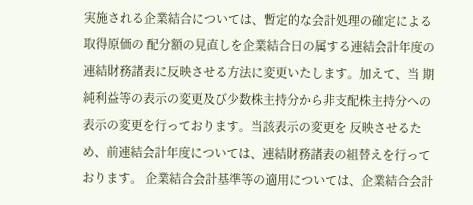実施される企業結合については、暫定的な会計処理の確定による取得原価の 配分額の見直しを企業結合日の属する連結会計年度の連結財務諸表に反映させる方法に変更いたします。加えて、当 期純利益等の表示の変更及び少数株主持分から非支配株主持分への表示の変更を行っております。当該表示の変更を 反映させるため、前連結会計年度については、連結財務諸表の組替えを行っております。 企業結合会計基準等の適用については、企業結合会計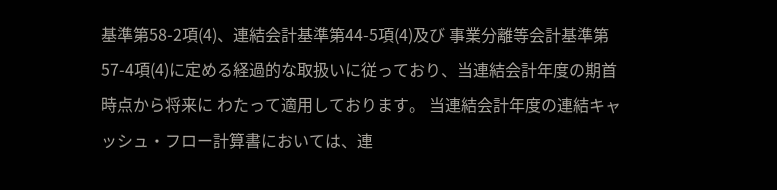基準第58-2項(4)、連結会計基準第44-5項(4)及び 事業分離等会計基準第57-4項(4)に定める経過的な取扱いに従っており、当連結会計年度の期首時点から将来に わたって適用しております。 当連結会計年度の連結キャッシュ・フロー計算書においては、連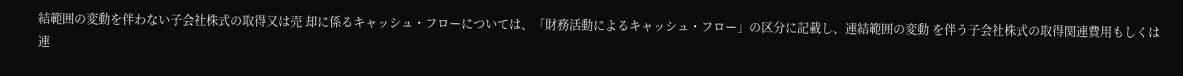結範囲の変動を伴わない子会社株式の取得又は売 却に係るキャッシュ・フローについては、「財務活動によるキャッシュ・フロー」の区分に記載し、連結範囲の変動 を伴う子会社株式の取得関連費用もしくは連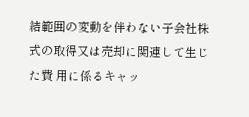結範囲の変動を伴わない子会社株式の取得又は売却に関連して生じた費 用に係るキャッ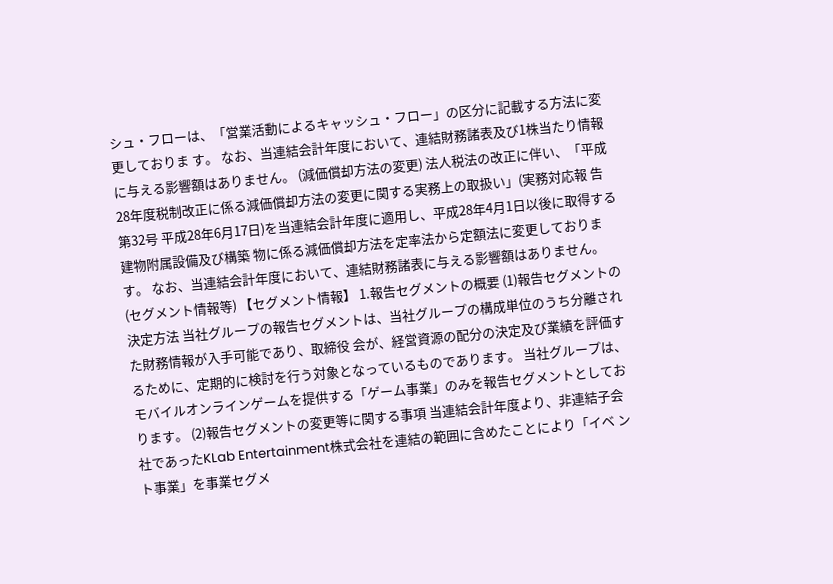シュ・フローは、「営業活動によるキャッシュ・フロー」の区分に記載する方法に変更しておりま す。 なお、当連結会計年度において、連結財務諸表及び1株当たり情報に与える影響額はありません。 (減価償却方法の変更) 法人税法の改正に伴い、「平成28年度税制改正に係る減価償却方法の変更に関する実務上の取扱い」(実務対応報 告第32号 平成28年6月17日)を当連結会計年度に適用し、平成28年4月1日以後に取得する建物附属設備及び構築 物に係る減価償却方法を定率法から定額法に変更しております。 なお、当連結会計年度において、連結財務諸表に与える影響額はありません。(セグメント情報等) 【セグメント情報】 1.報告セグメントの概要 (1)報告セグメントの決定方法 当社グループの報告セグメントは、当社グループの構成単位のうち分離された財務情報が入手可能であり、取締役 会が、経営資源の配分の決定及び業績を評価するために、定期的に検討を行う対象となっているものであります。 当社グループは、モバイルオンラインゲームを提供する「ゲーム事業」のみを報告セグメントとしております。 (2)報告セグメントの変更等に関する事項 当連結会計年度より、非連結子会社であったKLab Entertainment株式会社を連結の範囲に含めたことにより「イベ ント事業」を事業セグメ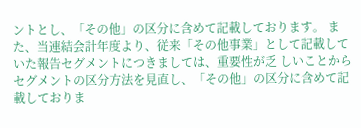ントとし、「その他」の区分に含めて記載しております。 また、当連結会計年度より、従来「その他事業」として記載していた報告セグメントにつきましては、重要性が乏 しいことからセグメントの区分方法を見直し、「その他」の区分に含めて記載しておりま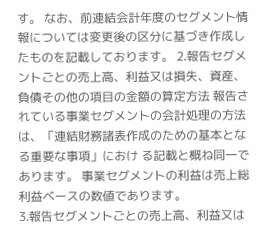す。 なお、前連結会計年度のセグメント情報については変更後の区分に基づき作成したものを記載しております。 2.報告セグメントごとの売上高、利益又は損失、資産、負債その他の項目の金額の算定方法 報告されている事業セグメントの会計処理の方法は、「連結財務諸表作成のための基本となる重要な事項」におけ る記載と概ね同一であります。 事業セグメントの利益は売上総利益ベースの数値であります。
3.報告セグメントごとの売上高、利益又は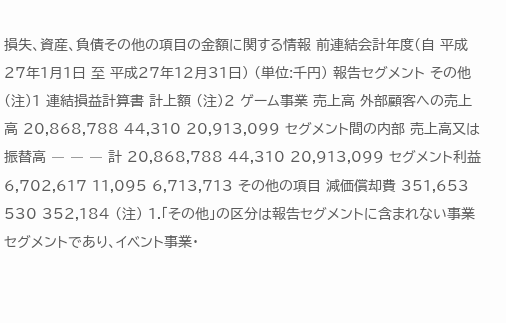損失、資産、負債その他の項目の金額に関する情報 前連結会計年度(自 平成27年1月1日 至 平成27年12月31日) (単位:千円) 報告セグメント その他 (注)1 連結損益計算書 計上額 (注)2 ゲーム事業 売上高 外部顧客への売上高 20,868,788 44,310 20,913,099 セグメント間の内部 売上高又は振替高 ― ― ― 計 20,868,788 44,310 20,913,099 セグメント利益 6,702,617 11,095 6,713,713 その他の項目 減価償却費 351,653 530 352,184 (注) 1.「その他」の区分は報告セグメントに含まれない事業セグメントであり、イベント事業・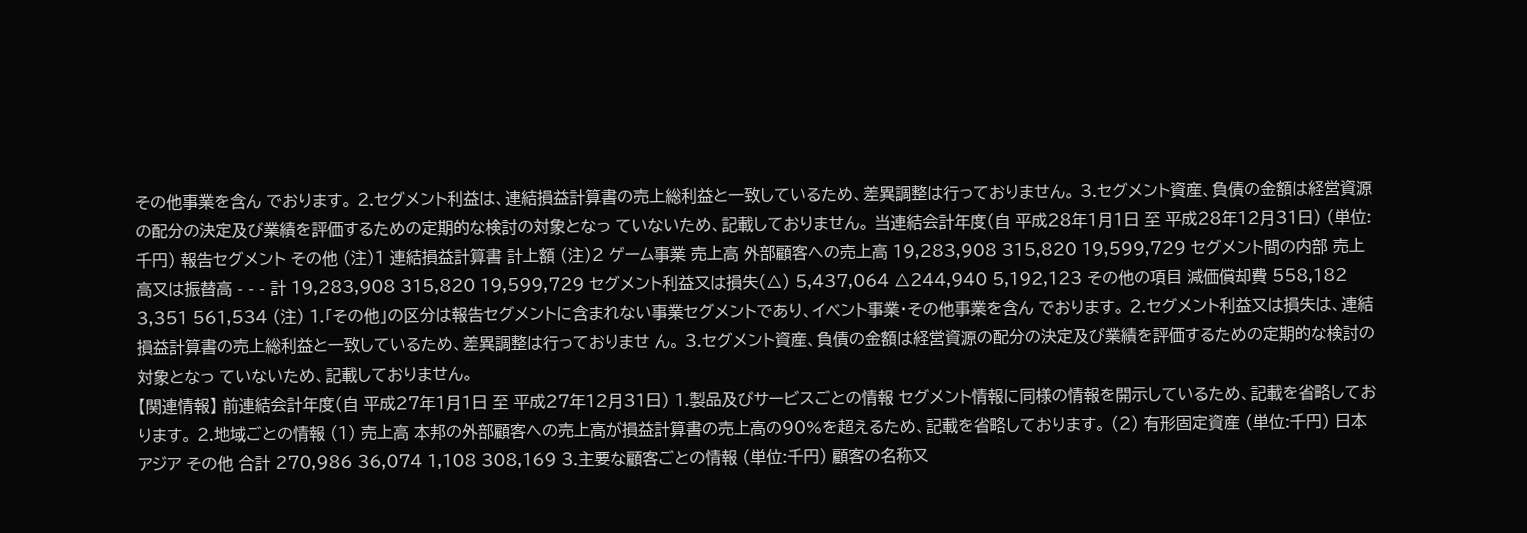その他事業を含ん でおります。 2.セグメント利益は、連結損益計算書の売上総利益と一致しているため、差異調整は行っておりません。 3.セグメント資産、負債の金額は経営資源の配分の決定及び業績を評価するための定期的な検討の対象となっ ていないため、記載しておりません。 当連結会計年度(自 平成28年1月1日 至 平成28年12月31日) (単位:千円) 報告セグメント その他 (注)1 連結損益計算書 計上額 (注)2 ゲーム事業 売上高 外部顧客への売上高 19,283,908 315,820 19,599,729 セグメント間の内部 売上高又は振替高 - - - 計 19,283,908 315,820 19,599,729 セグメント利益又は損失(△) 5,437,064 △244,940 5,192,123 その他の項目 減価償却費 558,182 3,351 561,534 (注) 1.「その他」の区分は報告セグメントに含まれない事業セグメントであり、イベント事業・その他事業を含ん でおります。 2.セグメント利益又は損失は、連結損益計算書の売上総利益と一致しているため、差異調整は行っておりませ ん。 3.セグメント資産、負債の金額は経営資源の配分の決定及び業績を評価するための定期的な検討の対象となっ ていないため、記載しておりません。
【関連情報】 前連結会計年度(自 平成27年1月1日 至 平成27年12月31日) 1.製品及びサービスごとの情報 セグメント情報に同様の情報を開示しているため、記載を省略しております。 2.地域ごとの情報 (1) 売上高 本邦の外部顧客への売上高が損益計算書の売上高の90%を超えるため、記載を省略しております。 (2) 有形固定資産 (単位:千円) 日本 アジア その他 合計 270,986 36,074 1,108 308,169 3.主要な顧客ごとの情報 (単位:千円) 顧客の名称又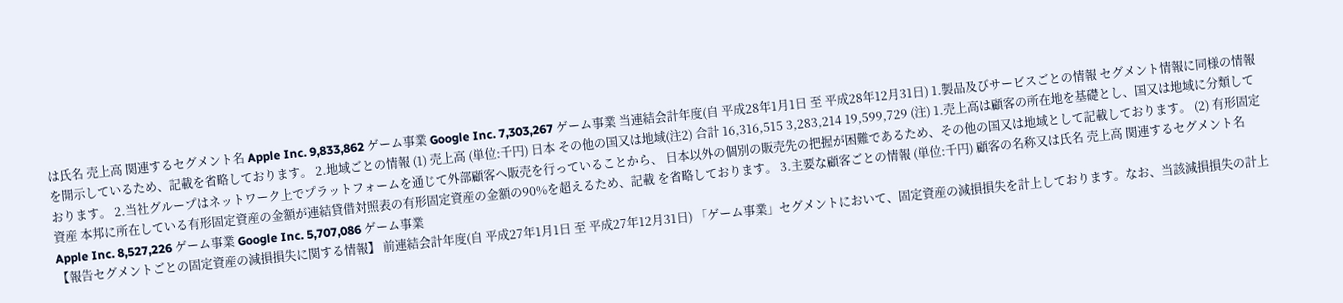は氏名 売上高 関連するセグメント名 Apple Inc. 9,833,862 ゲーム事業 Google Inc. 7,303,267 ゲーム事業 当連結会計年度(自 平成28年1月1日 至 平成28年12月31日) 1.製品及びサービスごとの情報 セグメント情報に同様の情報を開示しているため、記載を省略しております。 2.地域ごとの情報 (1) 売上高 (単位:千円) 日本 その他の国又は地域(注2) 合計 16,316,515 3,283,214 19,599,729 (注) 1.売上高は顧客の所在地を基礎とし、国又は地域に分類しております。 2.当社グループはネットワーク上でプラットフォームを通じて外部顧客へ販売を行っていることから、 日本以外の個別の販売先の把握が困難であるため、その他の国又は地域として記載しております。 (2) 有形固定資産 本邦に所在している有形固定資産の金額が連結貸借対照表の有形固定資産の金額の90%を超えるため、記載 を省略しております。 3.主要な顧客ごとの情報 (単位:千円) 顧客の名称又は氏名 売上高 関連するセグメント名 Apple Inc. 8,527,226 ゲーム事業 Google Inc. 5,707,086 ゲーム事業
【報告セグメントごとの固定資産の減損損失に関する情報】 前連結会計年度(自 平成27年1月1日 至 平成27年12月31日) 「ゲーム事業」セグメントにおいて、固定資産の減損損失を計上しております。なお、当該減損損失の計上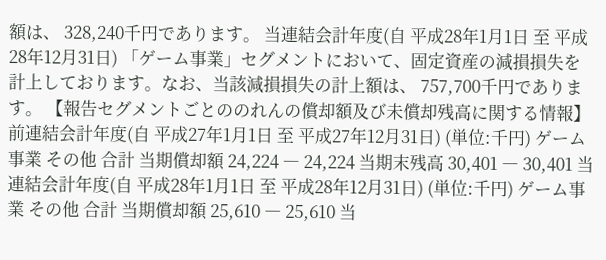額は、 328,240千円であります。 当連結会計年度(自 平成28年1月1日 至 平成28年12月31日) 「ゲーム事業」セグメントにおいて、固定資産の減損損失を計上しております。なお、当該減損損失の計上額は、 757,700千円であります。 【報告セグメントごとののれんの償却額及び未償却残高に関する情報】 前連結会計年度(自 平成27年1月1日 至 平成27年12月31日) (単位:千円) ゲーム事業 その他 合計 当期償却額 24,224 ― 24,224 当期末残高 30,401 ― 30,401 当連結会計年度(自 平成28年1月1日 至 平成28年12月31日) (単位:千円) ゲーム事業 その他 合計 当期償却額 25,610 ― 25,610 当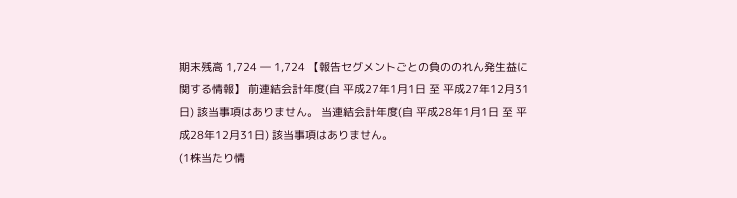期末残高 1,724 ― 1,724 【報告セグメントごとの負ののれん発生益に関する情報】 前連結会計年度(自 平成27年1月1日 至 平成27年12月31日) 該当事項はありません。 当連結会計年度(自 平成28年1月1日 至 平成28年12月31日) 該当事項はありません。
(1株当たり情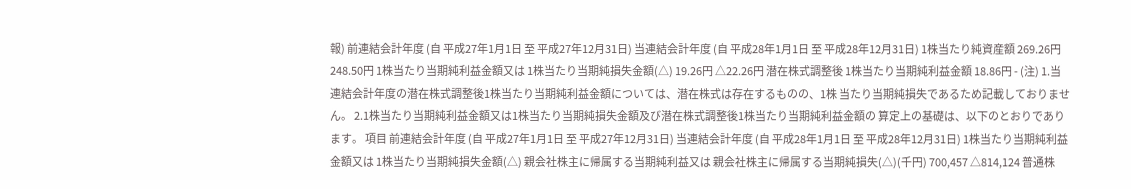報) 前連結会計年度 (自 平成27年1月1日 至 平成27年12月31日) 当連結会計年度 (自 平成28年1月1日 至 平成28年12月31日) 1株当たり純資産額 269.26円 248.50円 1株当たり当期純利益金額又は 1株当たり当期純損失金額(△) 19.26円 △22.26円 潜在株式調整後 1株当たり当期純利益金額 18.86円 - (注) 1.当連結会計年度の潜在株式調整後1株当たり当期純利益金額については、潜在株式は存在するものの、1株 当たり当期純損失であるため記載しておりません。 2.1株当たり当期純利益金額又は1株当たり当期純損失金額及び潜在株式調整後1株当たり当期純利益金額の 算定上の基礎は、以下のとおりであります。 項目 前連結会計年度 (自 平成27年1月1日 至 平成27年12月31日) 当連結会計年度 (自 平成28年1月1日 至 平成28年12月31日) 1株当たり当期純利益金額又は 1株当たり当期純損失金額(△) 親会社株主に帰属する当期純利益又は 親会社株主に帰属する当期純損失(△)(千円) 700,457 △814,124 普通株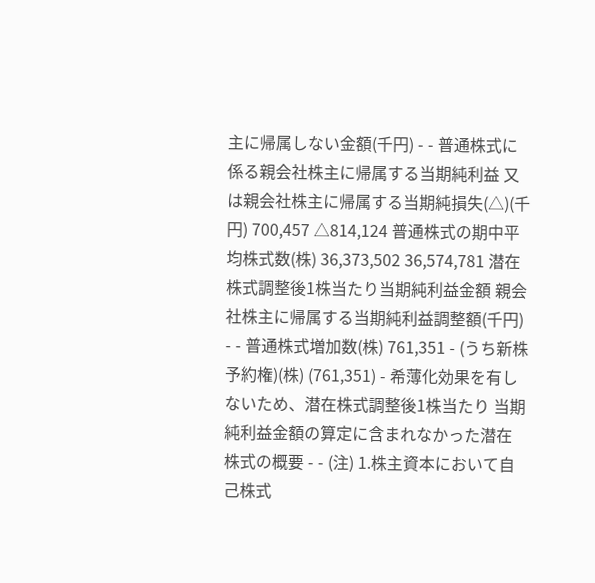主に帰属しない金額(千円) - - 普通株式に係る親会社株主に帰属する当期純利益 又は親会社株主に帰属する当期純損失(△)(千円) 700,457 △814,124 普通株式の期中平均株式数(株) 36,373,502 36,574,781 潜在株式調整後1株当たり当期純利益金額 親会社株主に帰属する当期純利益調整額(千円) - - 普通株式増加数(株) 761,351 - (うち新株予約権)(株) (761,351) - 希薄化効果を有しないため、潜在株式調整後1株当たり 当期純利益金額の算定に含まれなかった潜在株式の概要 - - (注) 1.株主資本において自己株式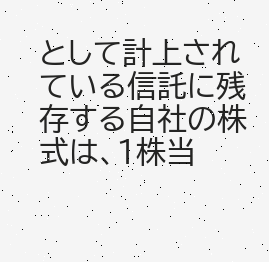として計上されている信託に残存する自社の株式は、1株当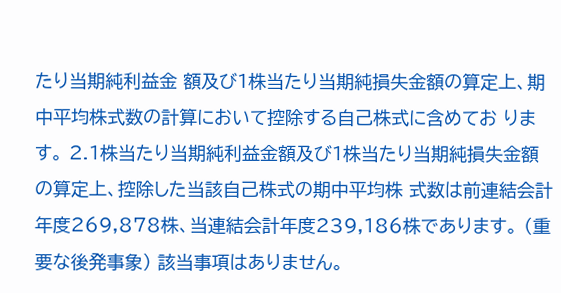たり当期純利益金 額及び1株当たり当期純損失金額の算定上、期中平均株式数の計算において控除する自己株式に含めてお ります。 2.1株当たり当期純利益金額及び1株当たり当期純損失金額の算定上、控除した当該自己株式の期中平均株 式数は前連結会計年度269,878株、当連結会計年度239,186株であります。 (重要な後発事象) 該当事項はありません。